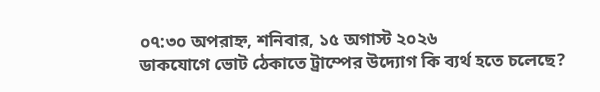০৭:৩০ অপরাহ্ন, শনিবার, ১৫ অগাস্ট ২০২৬
ডাকযোগে ভোট ঠেকাতে ট্রাম্পের উদ্যোগ কি ব্যর্থ হতে চলেছে?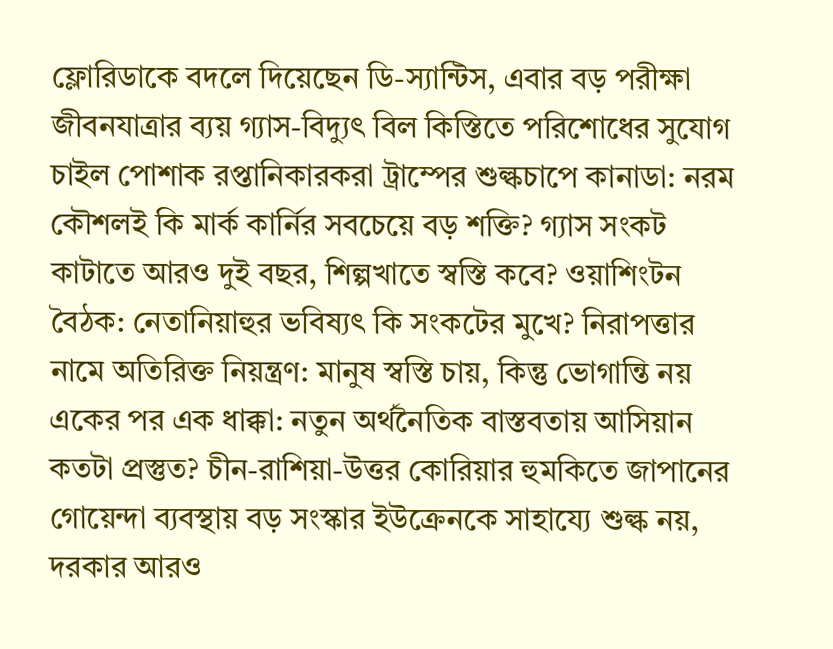ফ্লোরিডাকে বদলে দিয়েছেন ডি-স্যান্টিস, এবার বড় পরীক্ষা জীবনযাত্রার ব্যয় গ্যাস-বিদ্যুৎ বিল কিস্তিতে পরিশোধের সুযোগ চাইল পোশাক রপ্তানিকারকরা ট্রাম্পের শুল্কচাপে কানাডা: নরম কৌশলই কি মার্ক কার্নির সবচেয়ে বড় শক্তি? গ্যাস সংকট কাটাতে আরও দুই বছর, শিল্পখাতে স্বস্তি কবে? ওয়াশিংটন বৈঠক: নেতানিয়াহুর ভবিষ্যৎ কি সংকটের মুখে? নিরাপত্তার নামে অতিরিক্ত নিয়ন্ত্রণ: মানুষ স্বস্তি চায়, কিন্তু ভোগান্তি নয় একের পর এক ধাক্কা: নতুন অর্থনৈতিক বাস্তবতায় আসিয়ান কতটা প্রস্তুত? চীন-রাশিয়া-উত্তর কোরিয়ার হুমকিতে জাপানের গোয়েন্দা ব্যবস্থায় বড় সংস্কার ইউক্রেনকে সাহায্যে শুল্ক নয়, দরকার আরও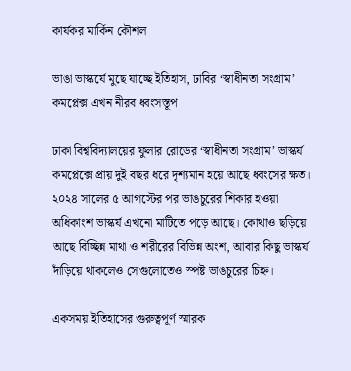কার্যকর মার্কিন কৌশল

ভাঙা ভাস্কর্যে মুছে যাচ্ছে ইতিহাস, ঢাবির ‘স্বাধীনতা সংগ্রাম’ কমপ্লেক্স এখন নীরব ধ্বংসস্তূপ

ঢাকা বিশ্ববিদ্যালয়ের ফুলার রোডের ‘স্বাধীনতা সংগ্রাম’ ভাস্কর্য কমপ্লেক্সে প্রায় দুই বছর ধরে দৃশ্যমান হয়ে আছে ধ্বংসের ক্ষত। ২০২৪ সালের ৫ আগস্টের পর ভাঙচুরের শিকার হওয়া অধিকাংশ ভাস্কর্য এখনো মাটিতে পড়ে আছে। কোথাও ছড়িয়ে আছে বিচ্ছিন্ন মাথা ও শরীরের বিভিন্ন অংশ, আবার কিছু ভাস্কর্য দাঁড়িয়ে থাকলেও সেগুলোতেও স্পষ্ট ভাঙচুরের চিহ্ন।

একসময় ইতিহাসের গুরুত্বপূর্ণ স্মারক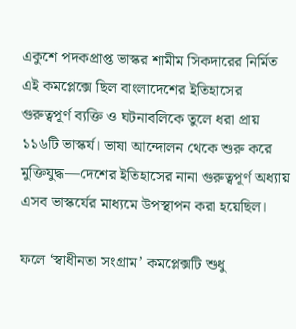একুশে পদকপ্রাপ্ত ভাস্কর শামীম সিকদারের নির্মিত এই কমপ্লেক্সে ছিল বাংলাদেশের ইতিহাসের গুরুত্বপূর্ণ ব্যক্তি ও ঘটনাবলিকে তুলে ধরা প্রায় ১১৬টি ভাস্কর্য। ভাষা আন্দোলন থেকে শুরু করে মুক্তিযুদ্ধ—দেশের ইতিহাসের নানা গুরুত্বপূর্ণ অধ্যায় এসব ভাস্কর্যের মাধ্যমে উপস্থাপন করা হয়েছিল।

ফলে ‘স্বাধীনতা সংগ্রাম’ কমপ্লেক্সটি শুধু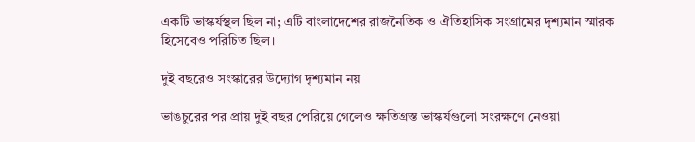একটি ভাস্কর্যস্থল ছিল না; এটি বাংলাদেশের রাজনৈতিক ও ঐতিহাসিক সংগ্রামের দৃশ্যমান স্মারক হিসেবেও পরিচিত ছিল।

দুই বছরেও সংস্কারের উদ্যোগ দৃশ্যমান নয়

ভাঙচুরের পর প্রায় দুই বছর পেরিয়ে গেলেও ক্ষতিগ্রস্ত ভাস্কর্যগুলো সংরক্ষণে নেওয়া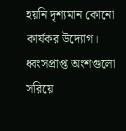হয়নি দৃশ্যমান কোনো কার্যকর উদ্যোগ। ধ্বংসপ্রাপ্ত অংশগুলো সরিয়ে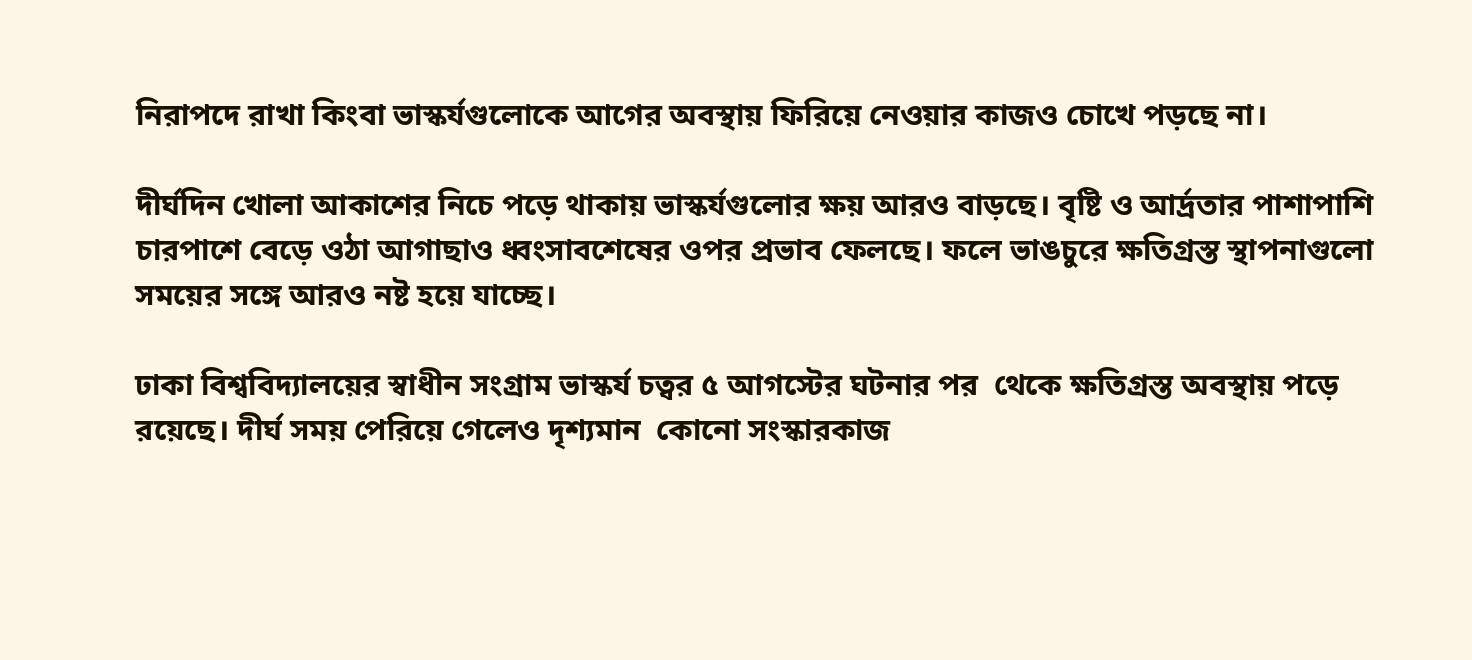নিরাপদে রাখা কিংবা ভাস্কর্যগুলোকে আগের অবস্থায় ফিরিয়ে নেওয়ার কাজও চোখে পড়ছে না।

দীর্ঘদিন খোলা আকাশের নিচে পড়ে থাকায় ভাস্কর্যগুলোর ক্ষয় আরও বাড়ছে। বৃষ্টি ও আর্দ্রতার পাশাপাশি চারপাশে বেড়ে ওঠা আগাছাও ধ্বংসাবশেষের ওপর প্রভাব ফেলছে। ফলে ভাঙচুরে ক্ষতিগ্রস্ত স্থাপনাগুলো সময়ের সঙ্গে আরও নষ্ট হয়ে যাচ্ছে।

ঢাকা বিশ্ববিদ্যালয়ের স্বাধীন সংগ্রাম ভাস্কর্য চত্বর ৫ আগস্টের ঘটনার পর  থেকে ক্ষতিগ্রস্ত অবস্থায় পড়ে রয়েছে। দীর্ঘ সময় পেরিয়ে গেলেও দৃশ্যমান  কোনো সংস্কারকাজ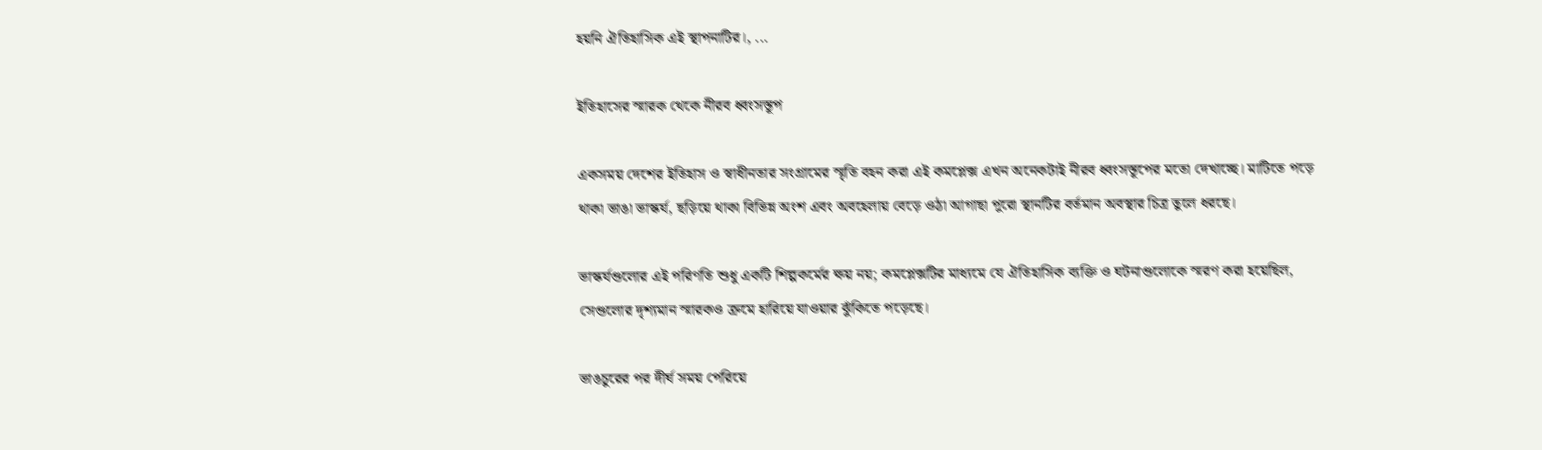হয়নি ঐতিহাসিক এই স্থাপনাটির।, ...

ইতিহাসের স্মারক থেকে নীরব ধ্বংসস্তূপ

একসময় দেশের ইতিহাস ও স্বাধীনতার সংগ্রামের স্মৃতি বহন করা এই কমপ্লেক্স এখন অনেকটাই নীরব ধ্বংসস্তূপের মতো দেখাচ্ছে। মাটিতে পড়ে থাকা ভাঙা ভাস্কর্য, ছড়িয়ে থাকা বিভিন্ন অংশ এবং অবহেলায় বেড়ে ওঠা আগাছা পুরো স্থানটির বর্তমান অবস্থার চিত্র তুলে ধরছে।

ভাস্কর্যগুলোর এই পরিণতি শুধু একটি শিল্পকর্মের ক্ষয় নয়; কমপ্লেক্সটির মাধ্যমে যে ঐতিহাসিক ব্যক্তি ও ঘটনাগুলোকে স্মরণ করা হয়েছিল, সেগুলোর দৃশ্যমান স্মারকও ক্রমে হারিয়ে যাওয়ার ঝুঁকিতে পড়েছে।

ভাঙচুরের পর দীর্ঘ সময় পেরিয়ে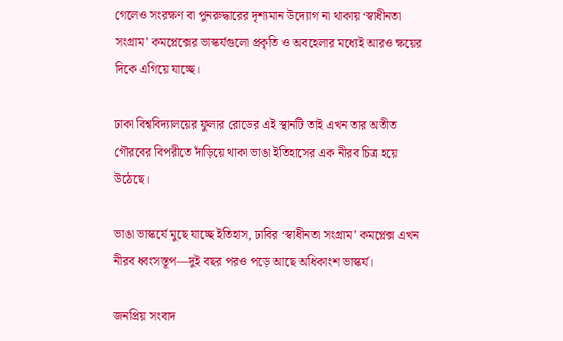গেলেও সংরক্ষণ বা পুনরুদ্ধারের দৃশ্যমান উদ্যোগ না থাকায় ‘স্বাধীনতা সংগ্রাম’ কমপ্লেক্সের ভাস্কর্যগুলো প্রকৃতি ও অবহেলার মধ্যেই আরও ক্ষয়ের দিকে এগিয়ে যাচ্ছে।

ঢাকা বিশ্ববিদ্যালয়ের ফুলার রোডের এই স্থানটি তাই এখন তার অতীত গৌরবের বিপরীতে দাঁড়িয়ে থাকা ভাঙা ইতিহাসের এক নীরব চিত্র হয়ে উঠেছে।

ভাঙা ভাস্কর্যে মুছে যাচ্ছে ইতিহাস, ঢাবির ‘স্বাধীনতা সংগ্রাম’ কমপ্লেক্স এখন নীরব ধ্বংসস্তূপ—দুই বছর পরও পড়ে আছে অধিকাংশ ভাস্কর্য।

জনপ্রিয় সংবাদ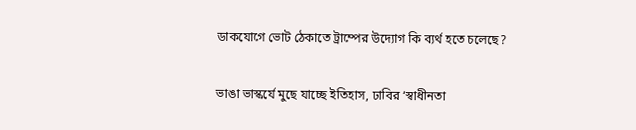ডাকযোগে ভোট ঠেকাতে ট্রাম্পের উদ্যোগ কি ব্যর্থ হতে চলেছে?

ভাঙা ভাস্কর্যে মুছে যাচ্ছে ইতিহাস, ঢাবির ‘স্বাধীনতা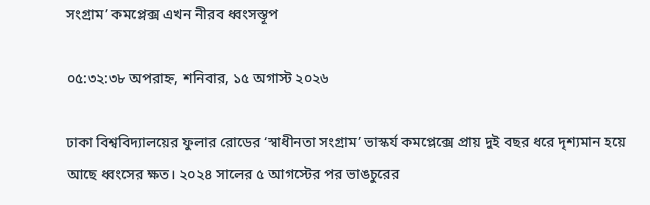সংগ্রাম’ কমপ্লেক্স এখন নীরব ধ্বংসস্তূপ

০৫:৩২:৩৮ অপরাহ্ন, শনিবার, ১৫ অগাস্ট ২০২৬

ঢাকা বিশ্ববিদ্যালয়ের ফুলার রোডের ‘স্বাধীনতা সংগ্রাম’ ভাস্কর্য কমপ্লেক্সে প্রায় দুই বছর ধরে দৃশ্যমান হয়ে আছে ধ্বংসের ক্ষত। ২০২৪ সালের ৫ আগস্টের পর ভাঙচুরের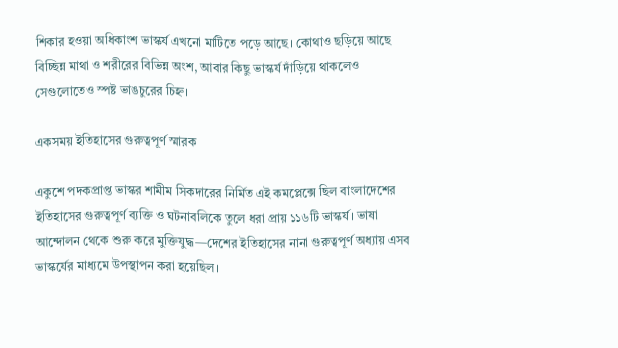শিকার হওয়া অধিকাংশ ভাস্কর্য এখনো মাটিতে পড়ে আছে। কোথাও ছড়িয়ে আছে বিচ্ছিন্ন মাথা ও শরীরের বিভিন্ন অংশ, আবার কিছু ভাস্কর্য দাঁড়িয়ে থাকলেও সেগুলোতেও স্পষ্ট ভাঙচুরের চিহ্ন।

একসময় ইতিহাসের গুরুত্বপূর্ণ স্মারক

একুশে পদকপ্রাপ্ত ভাস্কর শামীম সিকদারের নির্মিত এই কমপ্লেক্সে ছিল বাংলাদেশের ইতিহাসের গুরুত্বপূর্ণ ব্যক্তি ও ঘটনাবলিকে তুলে ধরা প্রায় ১১৬টি ভাস্কর্য। ভাষা আন্দোলন থেকে শুরু করে মুক্তিযুদ্ধ—দেশের ইতিহাসের নানা গুরুত্বপূর্ণ অধ্যায় এসব ভাস্কর্যের মাধ্যমে উপস্থাপন করা হয়েছিল।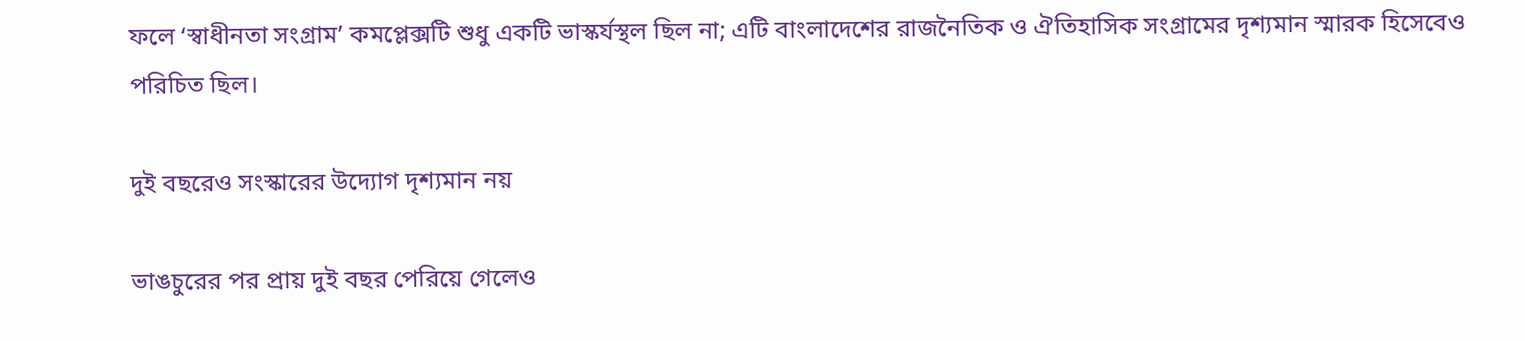ফলে ‘স্বাধীনতা সংগ্রাম’ কমপ্লেক্সটি শুধু একটি ভাস্কর্যস্থল ছিল না; এটি বাংলাদেশের রাজনৈতিক ও ঐতিহাসিক সংগ্রামের দৃশ্যমান স্মারক হিসেবেও পরিচিত ছিল।

দুই বছরেও সংস্কারের উদ্যোগ দৃশ্যমান নয়

ভাঙচুরের পর প্রায় দুই বছর পেরিয়ে গেলেও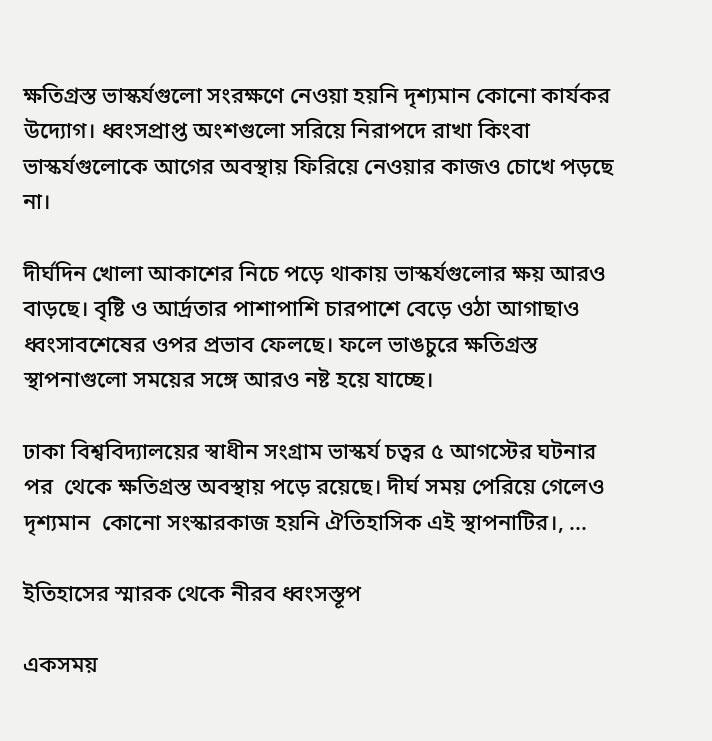ক্ষতিগ্রস্ত ভাস্কর্যগুলো সংরক্ষণে নেওয়া হয়নি দৃশ্যমান কোনো কার্যকর উদ্যোগ। ধ্বংসপ্রাপ্ত অংশগুলো সরিয়ে নিরাপদে রাখা কিংবা ভাস্কর্যগুলোকে আগের অবস্থায় ফিরিয়ে নেওয়ার কাজও চোখে পড়ছে না।

দীর্ঘদিন খোলা আকাশের নিচে পড়ে থাকায় ভাস্কর্যগুলোর ক্ষয় আরও বাড়ছে। বৃষ্টি ও আর্দ্রতার পাশাপাশি চারপাশে বেড়ে ওঠা আগাছাও ধ্বংসাবশেষের ওপর প্রভাব ফেলছে। ফলে ভাঙচুরে ক্ষতিগ্রস্ত স্থাপনাগুলো সময়ের সঙ্গে আরও নষ্ট হয়ে যাচ্ছে।

ঢাকা বিশ্ববিদ্যালয়ের স্বাধীন সংগ্রাম ভাস্কর্য চত্বর ৫ আগস্টের ঘটনার পর  থেকে ক্ষতিগ্রস্ত অবস্থায় পড়ে রয়েছে। দীর্ঘ সময় পেরিয়ে গেলেও দৃশ্যমান  কোনো সংস্কারকাজ হয়নি ঐতিহাসিক এই স্থাপনাটির।, ...

ইতিহাসের স্মারক থেকে নীরব ধ্বংসস্তূপ

একসময়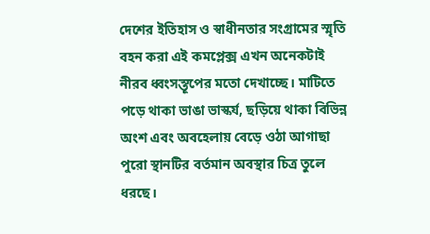দেশের ইতিহাস ও স্বাধীনতার সংগ্রামের স্মৃতি বহন করা এই কমপ্লেক্স এখন অনেকটাই নীরব ধ্বংসস্তূপের মতো দেখাচ্ছে। মাটিতে পড়ে থাকা ভাঙা ভাস্কর্য, ছড়িয়ে থাকা বিভিন্ন অংশ এবং অবহেলায় বেড়ে ওঠা আগাছা পুরো স্থানটির বর্তমান অবস্থার চিত্র তুলে ধরছে।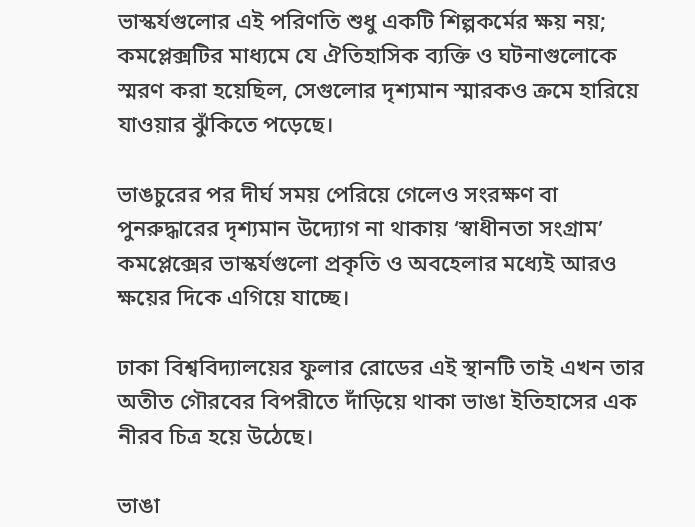ভাস্কর্যগুলোর এই পরিণতি শুধু একটি শিল্পকর্মের ক্ষয় নয়; কমপ্লেক্সটির মাধ্যমে যে ঐতিহাসিক ব্যক্তি ও ঘটনাগুলোকে স্মরণ করা হয়েছিল, সেগুলোর দৃশ্যমান স্মারকও ক্রমে হারিয়ে যাওয়ার ঝুঁকিতে পড়েছে।

ভাঙচুরের পর দীর্ঘ সময় পেরিয়ে গেলেও সংরক্ষণ বা পুনরুদ্ধারের দৃশ্যমান উদ্যোগ না থাকায় ‘স্বাধীনতা সংগ্রাম’ কমপ্লেক্সের ভাস্কর্যগুলো প্রকৃতি ও অবহেলার মধ্যেই আরও ক্ষয়ের দিকে এগিয়ে যাচ্ছে।

ঢাকা বিশ্ববিদ্যালয়ের ফুলার রোডের এই স্থানটি তাই এখন তার অতীত গৌরবের বিপরীতে দাঁড়িয়ে থাকা ভাঙা ইতিহাসের এক নীরব চিত্র হয়ে উঠেছে।

ভাঙা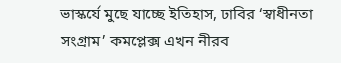ভাস্কর্যে মুছে যাচ্ছে ইতিহাস, ঢাবির ‘স্বাধীনতা সংগ্রাম’ কমপ্লেক্স এখন নীরব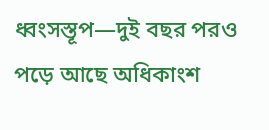ধ্বংসস্তূপ—দুই বছর পরও পড়ে আছে অধিকাংশ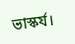ভাস্কর্য।